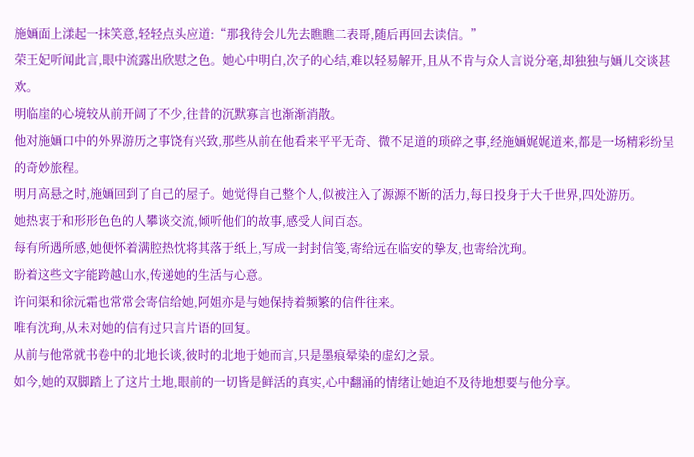施婳面上漾起一抹笑意,轻轻点头应道:“那我待会儿先去瞧瞧二表哥,随后再回去读信。”
荣王妃听闻此言,眼中流露出欣慰之色。她心中明白,次子的心结,难以轻易解开,且从不肯与众人言说分毫,却独独与婳儿交谈甚欢。
明临崖的心境较从前开阔了不少,往昔的沉默寡言也渐渐消散。
他对施婳口中的外界游历之事饶有兴致,那些从前在他看来平平无奇、微不足道的琐碎之事,经施婳娓娓道来,都是一场精彩纷呈的奇妙旅程。
明月高悬之时,施婳回到了自己的屋子。她觉得自己整个人,似被注入了源源不断的活力,每日投身于大千世界,四处游历。
她热衷于和形形色色的人攀谈交流,倾听他们的故事,感受人间百态。
每有所遇所感,她便怀着满腔热忱将其落于纸上,写成一封封信笺,寄给远在临安的挚友,也寄给沈珣。
盼着这些文字能跨越山水,传递她的生活与心意。
许问渠和徐沅霜也常常会寄信给她,阿姐亦是与她保持着频繁的信件往来。
唯有沈珣,从未对她的信有过只言片语的回复。
从前与他常就书卷中的北地长谈,彼时的北地于她而言,只是墨痕晕染的虚幻之景。
如今,她的双脚踏上了这片土地,眼前的一切皆是鲜活的真实,心中翻涌的情绪让她迫不及待地想要与他分享。